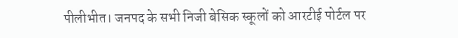पीलीभीत। जनपद के सभी निजी बेसिक स्कूलों को आरटीई पोर्टल पर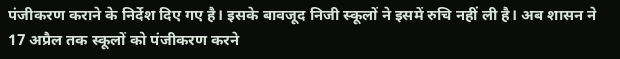पंजीकरण कराने के निर्देश दिए गए है। इसके बावजूद निजी स्कूलों ने इसमें रुचि नहीं ली है। अब शासन ने 17 अप्रैल तक स्कूलों को पंजीकरण करने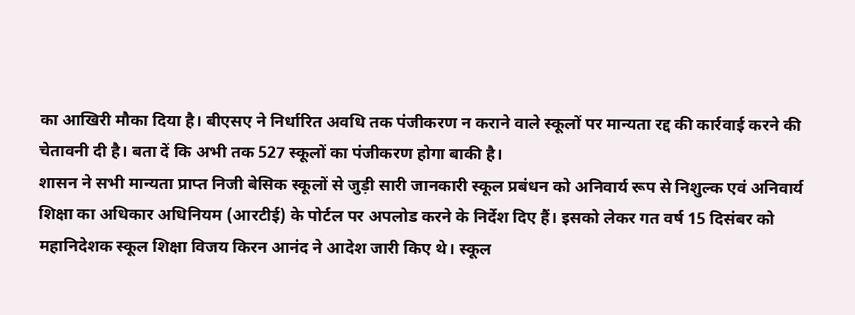का आखिरी मौका दिया है। बीएसए ने निर्धारित अवधि तक पंजीकरण न कराने वाले स्कूलों पर मान्यता रद्द की कार्रवाई करने की चेतावनी दी है। बता दें कि अभी तक 527 स्कूलों का पंजीकरण होगा बाकी है।
शासन ने सभी मान्यता प्राप्त निजी बेसिक स्कूलों से जुड़ी सारी जानकारी स्कूल प्रबंधन को अनिवार्य रूप से निशुल्क एवं अनिवार्य शिक्षा का अधिकार अधिनियम (आरटीई) के पोर्टल पर अपलोड करने के निर्देश दिए हैं। इसको लेकर गत वर्ष 15 दिसंबर को महानिदेशक स्कूल शिक्षा विजय किरन आनंद ने आदेश जारी किए थे। स्कूल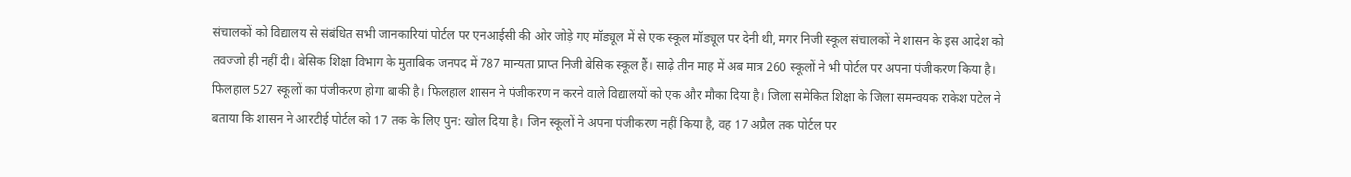संचालकों को विद्यालय से संबंधित सभी जानकारियां पोर्टल पर एनआईसी की ओर जोड़े गए मॉड्यूल में से एक स्कूल मॉड्यूल पर देनी थी, मगर निजी स्कूल संचालकों ने शासन के इस आदेश को तवज्जो ही नहीं दी। बेसिक शिक्षा विभाग के मुताबिक जनपद में 787 मान्यता प्राप्त निजी बेसिक स्कूल हैं। साढ़े तीन माह में अब मात्र 260 स्कूलों ने भी पोर्टल पर अपना पंजीकरण किया है। फिलहाल 527 स्कूलों का पंजीकरण होगा बाकी है। फिलहाल शासन ने पंजीकरण न करने वाले विद्यालयों को एक और मौका दिया है। जिला समेकित शिक्षा के जिला समन्वयक राकेश पटेल ने बताया कि शासन ने आरटीई पोर्टल को 17 तक के लिए पुन: खोल दिया है। जिन स्कूलों ने अपना पंजीकरण नहीं किया है, वह 17 अप्रैल तक पोर्टल पर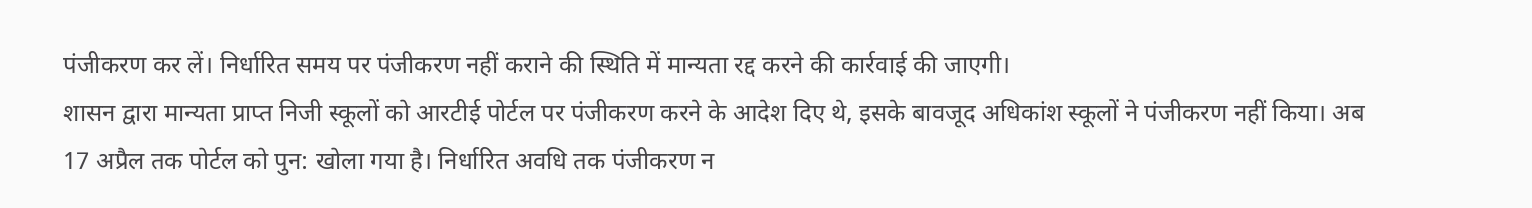पंजीकरण कर लें। निर्धारित समय पर पंजीकरण नहीं कराने की स्थिति में मान्यता रद्द करने की कार्रवाई की जाएगी।
शासन द्वारा मान्यता प्राप्त निजी स्कूलों को आरटीई पोर्टल पर पंजीकरण करने के आदेश दिए थे, इसके बावजूद अधिकांश स्कूलों ने पंजीकरण नहीं किया। अब 17 अप्रैल तक पोर्टल को पुन: खोला गया है। निर्धारित अवधि तक पंजीकरण न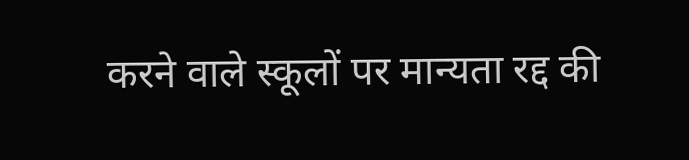करने वाले स्कूलों पर मान्यता रद्द की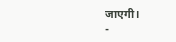जाएगी।
-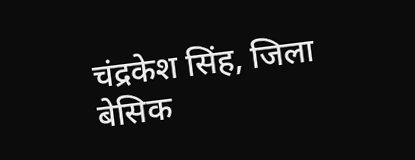चंद्रकेश सिंह, जिला बेसिक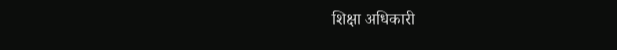शिक्षा अधिकारी